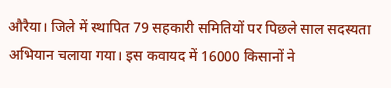औरैया। जिले में स्थापित 79 सहकारी समितियों पर पिछले साल सदस्यता अभियान चलाया गया। इस कवायद में 16000 किसानों ने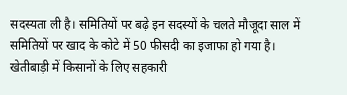सदस्यता ली है। समितियों पर बढ़े इन सदस्यों के चलते मौजूदा साल में समितियों पर खाद के कोटे में 50 फीसदी का इजाफा हो गया है।
खेतीबाड़ी में किसानों के लिए सहकारी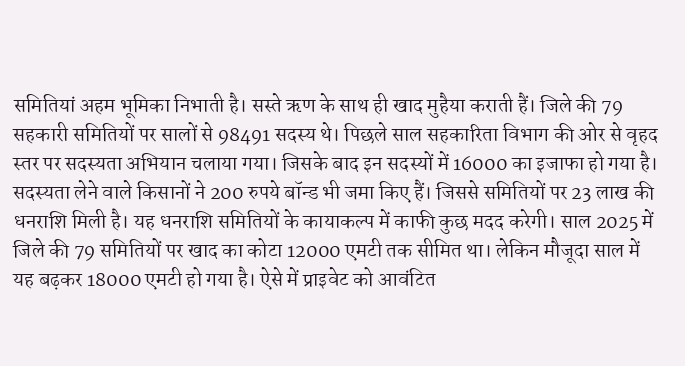समितियां अहम भूमिका निभाती है। सस्ते ऋण के साथ ही खाद मुहैया कराती हैं। जिले की 79 सहकारी समितियों पर सालों से 98491 सदस्य थे। पिछले साल सहकारिता विभाग की ओर से वृहद स्तर पर सदस्यता अभियान चलाया गया। जिसके बाद इन सदस्यों में 16000 का इजाफा हो गया है।
सदस्यता लेने वाले किसानों ने 200 रुपये बॉन्ड भी जमा किए हैं। जिससे समितियों पर 23 लाख की धनराशि मिली है। यह धनराशि समितियों के कायाकल्प में काफी कुछ मदद करेगी। साल 2025 में जिले की 79 समितियों पर खाद का कोटा 12000 एमटी तक सीमित था। लेकिन मौजूदा साल में यह बढ़कर 18000 एमटी हो गया है। ऐसे में प्राइवेट को आवंटित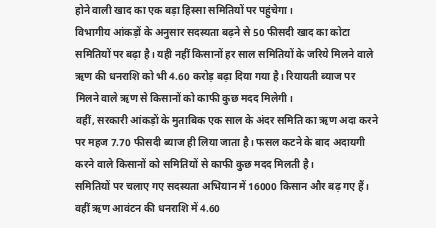होने वाली खाद का एक बड़ा हिस्सा समितियों पर पहुंचेगा।
विभागीय आंकड़ों के अनुसार सदस्यता बढ़ने से 50 फीसदी खाद का कोटा समितियों पर बढ़ा है। यही नहीं किसानों हर साल समितियों के जरिये मिलने वाले ऋण की धनराशि को भी 4.60 करोड़ बढ़ा दिया गया है। रियायती ब्याज पर मिलने वाले ऋण से किसानों को काफी कुछ मदद मिलेगी।
वहीं, सरकारी आंकड़ों के मुताबिक एक साल के अंदर समिति का ऋण अदा करने पर महज 7.70 फीसदी ब्याज ही लिया जाता है। फसल कटने के बाद अदायगी करने वाले किसानों को समितियों से काफी कुछ मदद मिलती है।
समितियों पर चलाए गए सदस्यता अभियान में 16000 किसान और बढ़ गए हैं। वहीं ऋण आवंटन की धनराशि में 4.60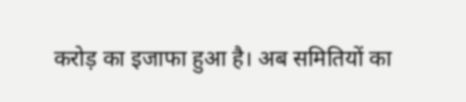करोड़ का इजाफा हुआ है। अब समितियों का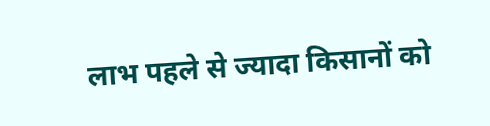लाभ पहले से ज्यादा किसानों को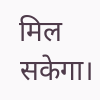मिल सकेगा।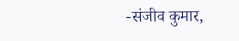-संजीव कुमार,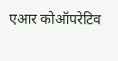एआर कोऑपरेटिव